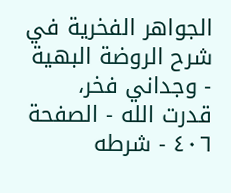الجواهر الفخرية في شرح الروضة البهية - وجداني فخر، قدرت الله - الصفحة ٤٠٦ - شرطه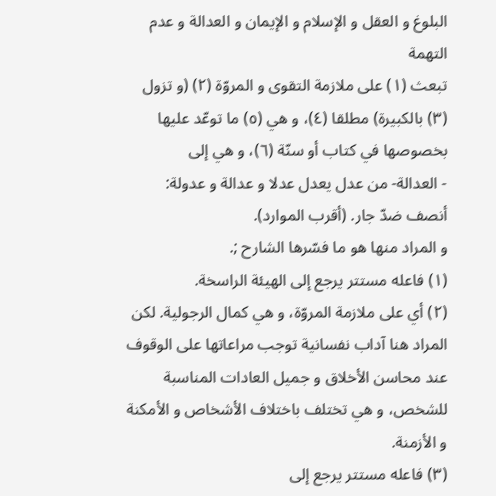البلوغ و العقل و الإسلام و الإيمان و العدالة و عدم التهمة
تبعث (١) على ملازمة التقوى و المروّة (٢) (و تزول (٣) بالكبيرة) مطلقا (٤)، و هي (٥) ما توعّد عليها بخصوصها في كتاب أو سنّة (٦)، و هي إلى
- العدالة- من عدل يعدل عدلا و عدالة و عدولة: أنصف ضدّ جار. (أقرب الموارد).
و المراد منها هو ما فسّرها الشارح ;.
(١) فاعله مستتر يرجع إلى الهيئة الراسخة.
(٢) أي على ملازمة المروّة، و هي كمال الرجولية. لكن المراد هنا آداب نفسانية توجب مراعاتها على الوقوف عند محاسن الأخلاق و جميل العادات المناسبة للشخص، و هي تختلف باختلاف الأشخاص و الأمكنة و الأزمنة.
(٣) فاعله مستتر يرجع إلى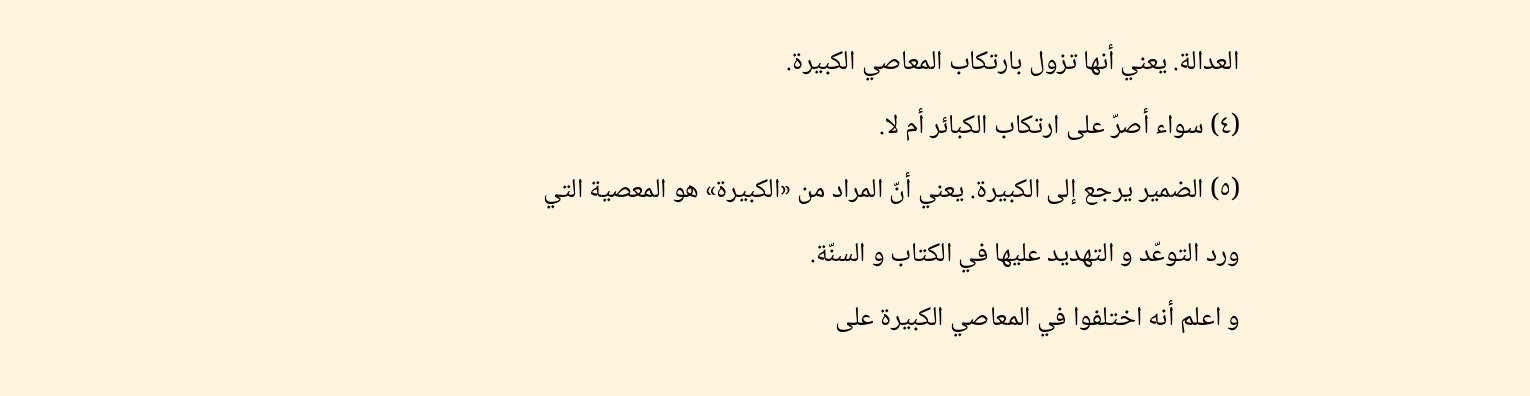العدالة. يعني أنها تزول بارتكاب المعاصي الكبيرة.
(٤) سواء أصرّ على ارتكاب الكبائر أم لا.
(٥) الضمير يرجع إلى الكبيرة. يعني أنّ المراد من «الكبيرة» هو المعصية التي ورد التوعّد و التهديد عليها في الكتاب و السنّة.
و اعلم أنه اختلفوا في المعاصي الكبيرة على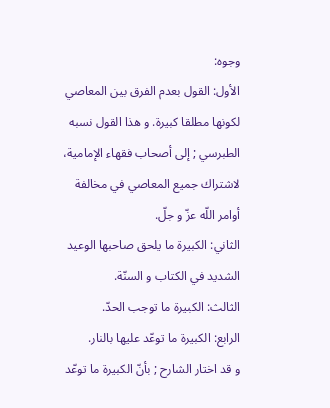وجوه:
الأول: القول بعدم الفرق بين المعاصي لكونها مطلقا كبيرة. و هذا القول نسبه الطبرسي ; إلى أصحاب فقهاء الإمامية، لاشتراك جميع المعاصي في مخالفة أوامر اللّه عزّ و جلّ.
الثاني: الكبيرة ما يلحق صاحبها الوعيد الشديد في الكتاب و السنّة.
الثالث: الكبيرة ما توجب الحدّ.
الرابع: الكبيرة ما توعّد عليها بالنار.
و قد اختار الشارح ; بأنّ الكبيرة ما توعّد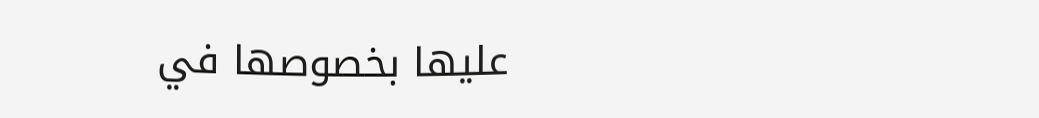عليها بخصوصها في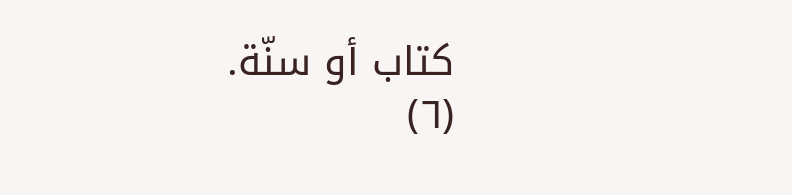كتاب أو سنّة.
(٦)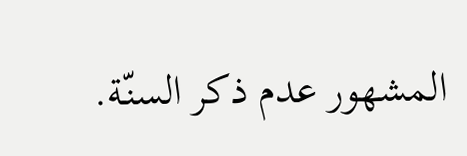المشهور عدم ذكر السنّة.